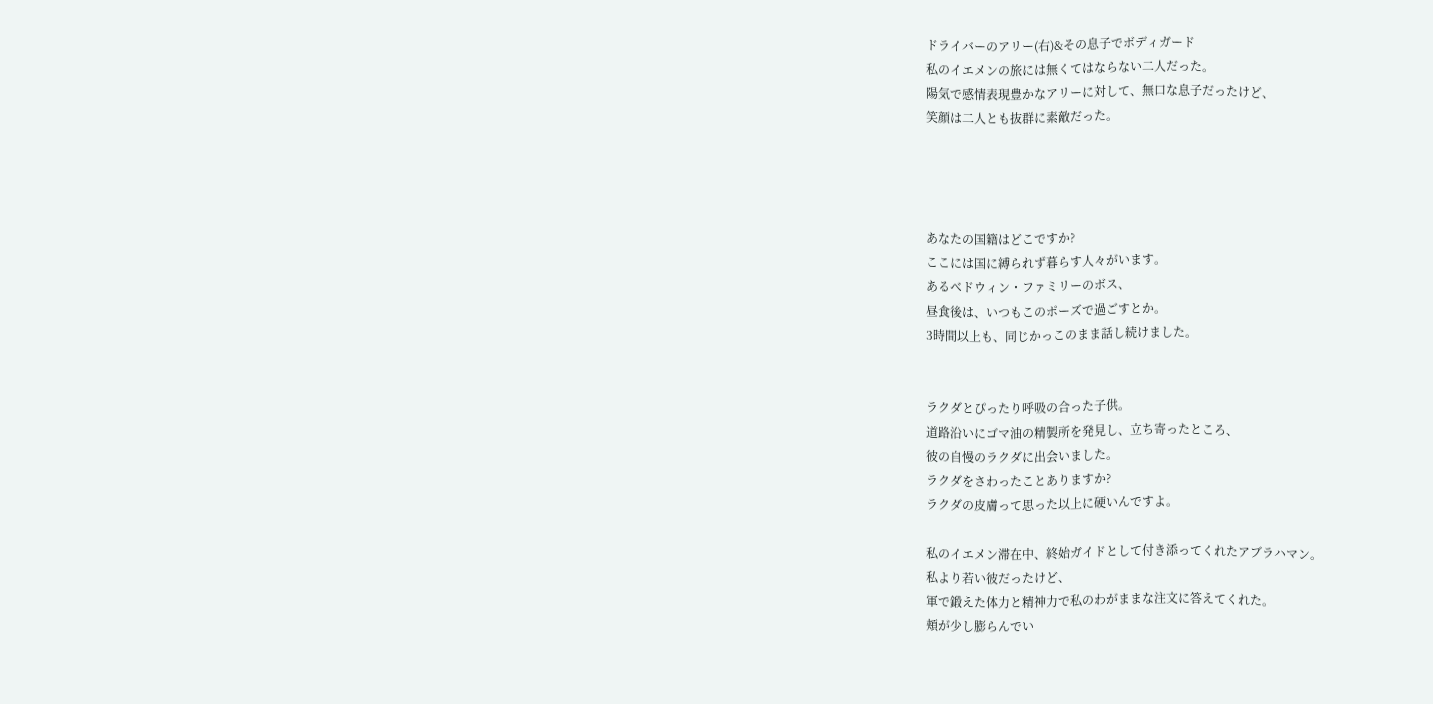ドライバーのアリー(右)&その息子でボディガード
私のイエメンの旅には無くてはならない二人だった。
陽気で感情表現豊かなアリーに対して、無口な息子だったけど、
笑顔は二人とも抜群に素敵だった。




あなたの国籍はどこですか?
ここには国に縛られず暮らす人々がいます。
あるベドウィン・ファミリーのボス、
昼食後は、いつもこのポーズで過ごすとか。
3時間以上も、同じかっこのまま話し続けました。


ラクダとぴったり呼吸の合った子供。
道路沿いにゴマ油の精製所を発見し、立ち寄ったところ、
彼の自慢のラクダに出会いました。
ラクダをさわったことありますか?
ラクダの皮膚って思った以上に硬いんですよ。

私のイエメン滞在中、終始ガイドとして付き添ってくれたアブラハマン。
私より若い彼だったけど、
軍で鍛えた体力と精神力で私のわがままな注文に答えてくれた。
頬が少し膨らんでい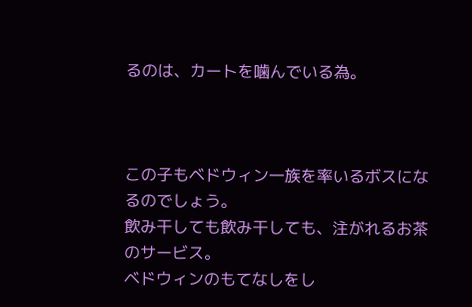るのは、カートを噛んでいる為。



この子もベドウィン一族を率いるボスになるのでしょう。
飲み干しても飲み干しても、注がれるお茶のサービス。
ベドウィンのもてなしをし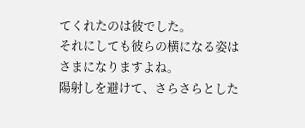てくれたのは彼でした。
それにしても彼らの横になる姿はさまになりますよね。
陽射しを避けて、さらさらとした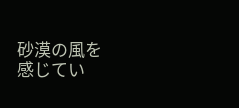砂漠の風を感じてい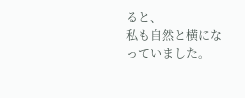ると、
私も自然と横になっていました。